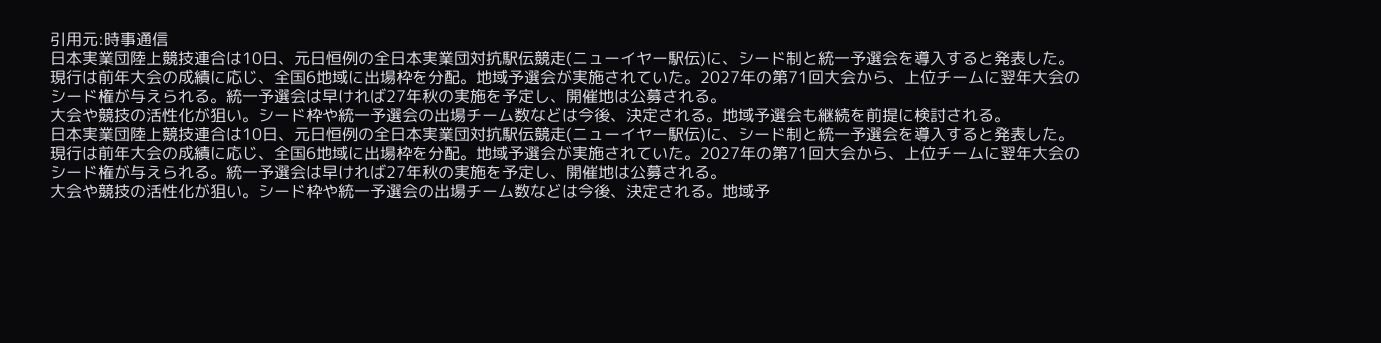引用元:時事通信
日本実業団陸上競技連合は10日、元日恒例の全日本実業団対抗駅伝競走(ニューイヤー駅伝)に、シード制と統一予選会を導入すると発表した。
現行は前年大会の成績に応じ、全国6地域に出場枠を分配。地域予選会が実施されていた。2027年の第71回大会から、上位チームに翌年大会のシード権が与えられる。統一予選会は早ければ27年秋の実施を予定し、開催地は公募される。
大会や競技の活性化が狙い。シード枠や統一予選会の出場チーム数などは今後、決定される。地域予選会も継続を前提に検討される。
日本実業団陸上競技連合は10日、元日恒例の全日本実業団対抗駅伝競走(ニューイヤー駅伝)に、シード制と統一予選会を導入すると発表した。
現行は前年大会の成績に応じ、全国6地域に出場枠を分配。地域予選会が実施されていた。2027年の第71回大会から、上位チームに翌年大会のシード権が与えられる。統一予選会は早ければ27年秋の実施を予定し、開催地は公募される。
大会や競技の活性化が狙い。シード枠や統一予選会の出場チーム数などは今後、決定される。地域予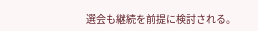選会も継続を前提に検討される。